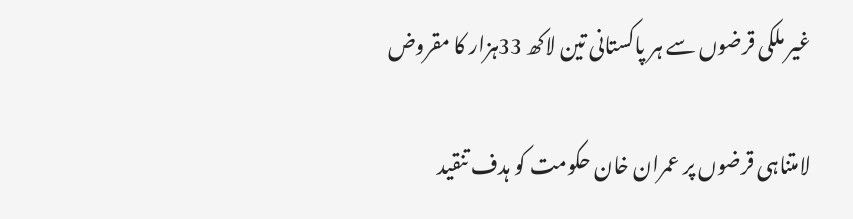غیر ملکی قرضوں سے ہر پاکستانی تین لاکھ 33ہزار کا مقروض

لامتناہی قرضوں پر عمران خان حکومت کو ہدف تنقید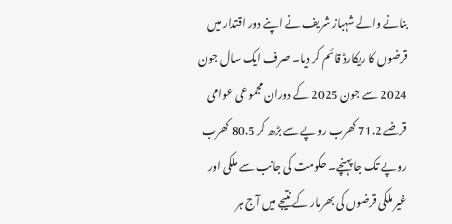بنانے والے شہباز شریف نے اپنے دور اقتدار میں قرضوں کا ریکارڈ قائم کر دیا۔ صرف ایک سال جون 2024 سے جون 2025 کے دوران مجموعی عوامی قرضے 71.2 کھرب روپے سے بڑھ کر 80.5 کھرب روپے تک جا پہنچے۔ حکومت کی جانب سے ملکی اور غیر ملکی قرضوں کی بھرمار کے نتیجے میں آج ہر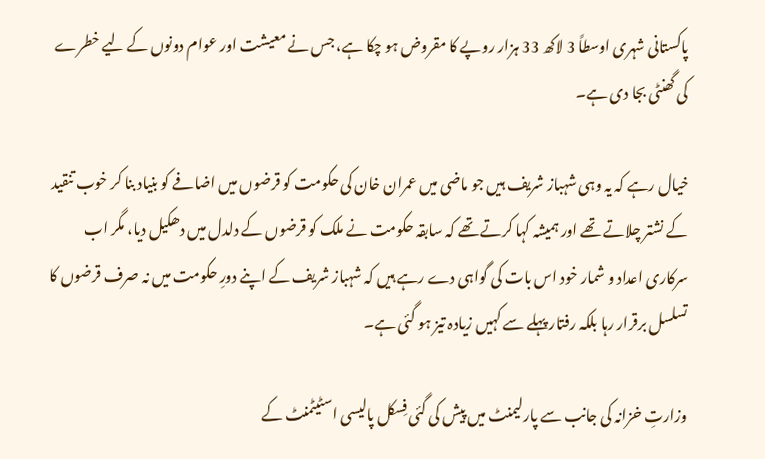پاکستانی شہری اوسطاً 3 لاکھ 33 ہزار روپے کا مقروض ہو چکا ہے، جس نے معیشت اور عوام دونوں کے لیے خطرے کی گھنٹی بجا دی ہے۔

خیال رہے کہ یہ وہی شہباز شریف ہیں جو ماضی میں عمران خان کی حکومت کو قرضوں میں اضافے کو بنیاد بنا کر خوب تنقید کے نشتر چلاتے تھے اور ہمیشہ کہا کرتے تھے کہ سابقہ حکومت نے ملک کو قرضوں کے دلدل میں دھکیل دیا، مگر اب سرکاری اعداد و شمار خود اس بات کی گواہی دے رہے ہیں کہ شہباز شریف کے اپنے دورِ حکومت میں نہ صرف قرضوں کا تسلسل برقرار رہا بلکہ رفتار پہلے سے کہیں زیادہ تیز ہو گئی ہے۔

وزارتِ خزانہ کی جانب سے پارلیمنٹ میں پیش کی گئی فِسکل پالیسی اسٹیٹمنٹ کے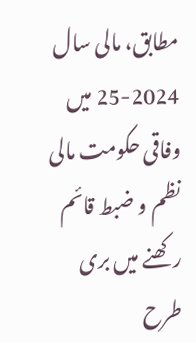مطابق، مالی سال 2024-25 میں وفاقی حکومت مالی نظم و ضبط قائم رکھنے میں بری طرح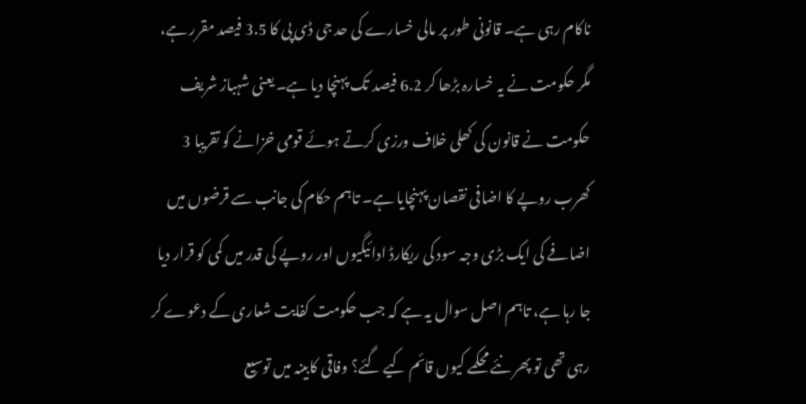ناکام رہی ہے۔ قانونی طور پر مالی خسارے کی حد جی ڈی پی کا 3.5 فیصد مقرر ہے، مگر حکومت نے یہ خسارہ بڑھا کر 6.2 فیصد تک پہنچا دیا ہے۔ یعنی شہباز شریف حکومت نے قانون کی کھلی خلاف ورزی کرتے ہوئے قومی خزانے کو تقریبا 3 کھرب روپے کا اضافی نقصان پہنچایا ہے۔ تاہم حکام کی جانب سے قرضوں میں اضافے کی ایک بڑی وجہ سود کی ریکارڈ ادائیگیوں اور روپے کی قدر میں کمی کو قرار دیا جا رہا ہے، تاہم اصل سوال یہ ہے کہ جب حکومت کفایت شعاری کے دعوے کر رہی تھی تو پھر نئے محکمے کیوں قائم کیے گئے؟ وفاقی کابینہ میں توسیع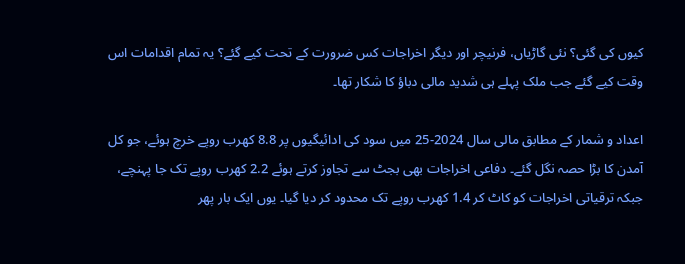کیوں کی گئی؟ نئی گاڑیاں، فرنیچر اور دیگر اخراجات کس ضرورت کے تحت کیے گئے؟ یہ تمام اقدامات اس وقت کیے گئے جب ملک پہلے ہی شدید مالی دباؤ کا شکار تھا۔

اعداد و شمار کے مطابق مالی سال 2024-25 میں سود کی ادائیگیوں پر 8.8 کھرب روپے خرچ ہوئے، جو کل آمدن کا بڑا حصہ نگل گئے۔ دفاعی اخراجات بھی بجٹ سے تجاوز کرتے ہوئے 2.2 کھرب روپے تک جا پہنچے، جبکہ ترقیاتی اخراجات کو کاٹ کر 1.4 کھرب روپے تک محدود کر دیا گیا۔ یوں ایک بار پھر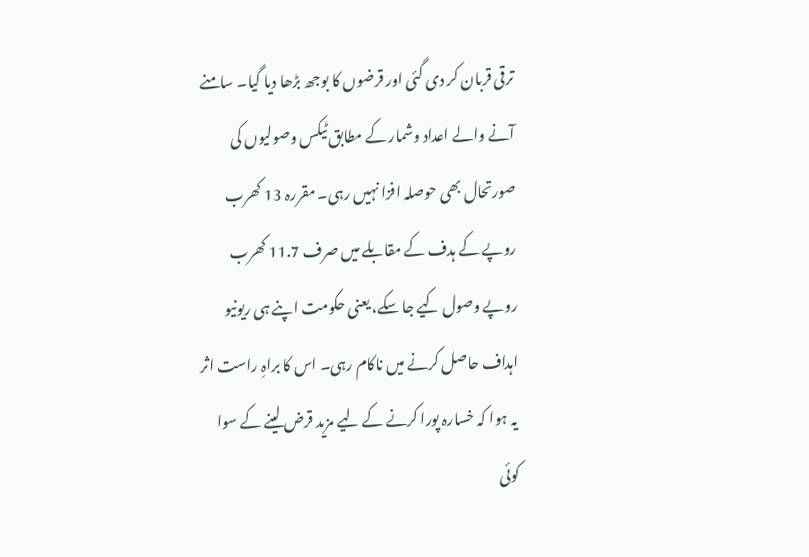ترقی قربان کر دی گئی اور قرضوں کا بوجھ بڑھا دیا گیا۔ سامنے آنے والے اعداد وشمار کے مطابق ٹیکس وصولیوں کی صورتحال بھی حوصلہ افزا نہیں رہی۔ مقررہ 13 کھرب روپے کے ہدف کے مقابلے میں صرف 11.7 کھرب روپے وصول کیے جا سکے، یعنی حکومت اپنے ہی ریونیو اہداف حاصل کرنے میں ناکام رہی۔ اس کا براہِ راست اثر یہ ہوا کہ خسارہ پورا کرنے کے لیے مزید قرض لینے کے سوا کوئی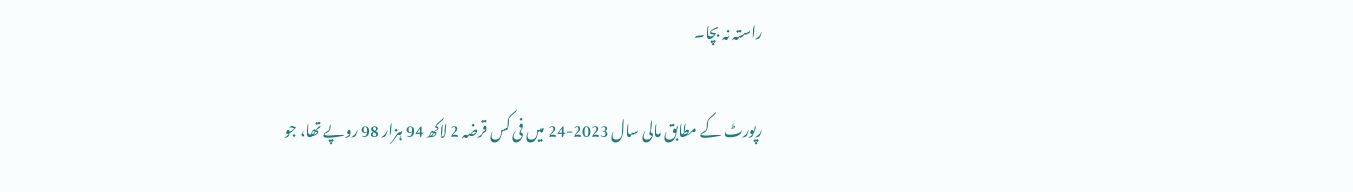راستہ نہ بچا۔

رپورٹ کے مطابق مالی سال 2023-24 میں فی کس قرضہ 2 لاکھ 94 ہزار 98 روپے تھا، جو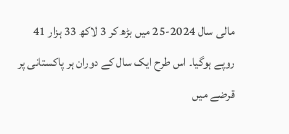مالی سال 2024-25 میں بڑھ کر 3 لاکھ 33 ہزار 41 روپے ہوگیا۔ اس طرح ایک سال کے دوران ہر پاکستانی پر قرضے میں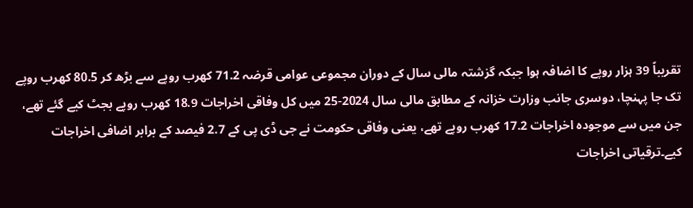تقریباً 39 ہزار روپے کا اضافہ ہوا جبکہ گزشتہ مالی سال کے دوران مجموعی عوامی قرضہ 71.2 کھرب روپے سے بڑھ کر 80.5 کھرب روپے تک جا پہنچا، دوسری جانب وزارت خزانہ کے مطابق مالی سال 2024-25 میں کل وفاقی اخراجات 18.9 کھرب روپے بجٹ کیے گئے تھے، جن میں سے موجودہ اخراجات 17.2 کھرب روپے تھے، یعنی وفاقی حکومت نے جی ڈی پی کے 2.7 فیصد کے برابر اضافی اخراجات کیے۔ترقیاتی اخراجات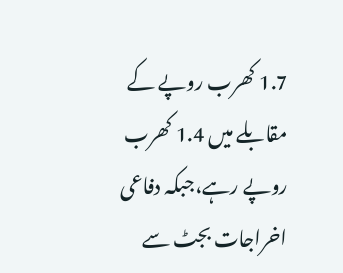1.7 کھرب روپے کے مقابلے میں 1.4 کھرب روپے رہے،جبکہ دفاعی اخراجات بجٹ سے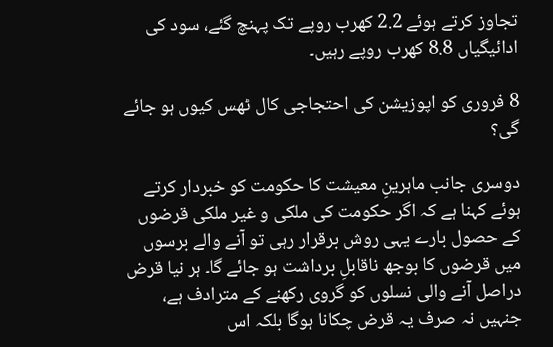تجاوز کرتے ہوئے 2.2 کھرب روپے تک پہنچ گئے، سود کی ادائیگیاں 8.8 کھرب روپے رہیں۔

8 فروری کو اپوزیشن کی احتجاجی کال ٹھس کیوں ہو جائے گی؟

دوسری جانب ماہرینِ معیشت کا حکومت کو خبردار کرتے ہوئے کہنا ہے کہ اگر حکومت کی ملکی و غیر ملکی قرضوں کے حصول بارے یہی روش برقرار رہی تو آنے والے برسوں میں قرضوں کا بوجھ ناقابلِ برداشت ہو جائے گا۔ ہر نیا قرض دراصل آنے والی نسلوں کو گروی رکھنے کے مترادف ہے، جنہیں نہ صرف یہ قرض چکانا ہوگا بلکہ اس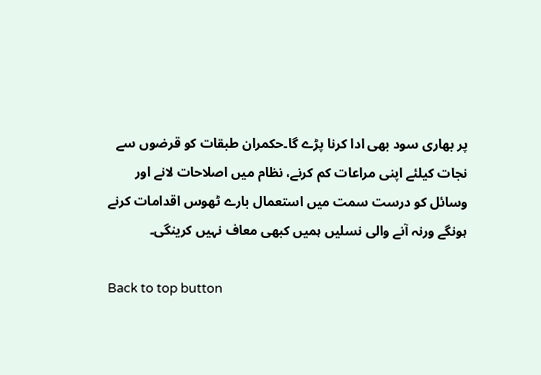پر بھاری سود بھی ادا کرنا پڑے گا۔حکمران طبقات کو قرضوں سے نجات کیلئے اپنی مراعات کم کرنے، نظام میں اصلاحات لانے اور وسائل کو درست سمت میں استعمال بارے ٹھوس اقدامات کرنے ہونگے ورنہ آنے والی نسلیں ہمیں کبھی معاف نہیں کرینگی۔

Back to top button